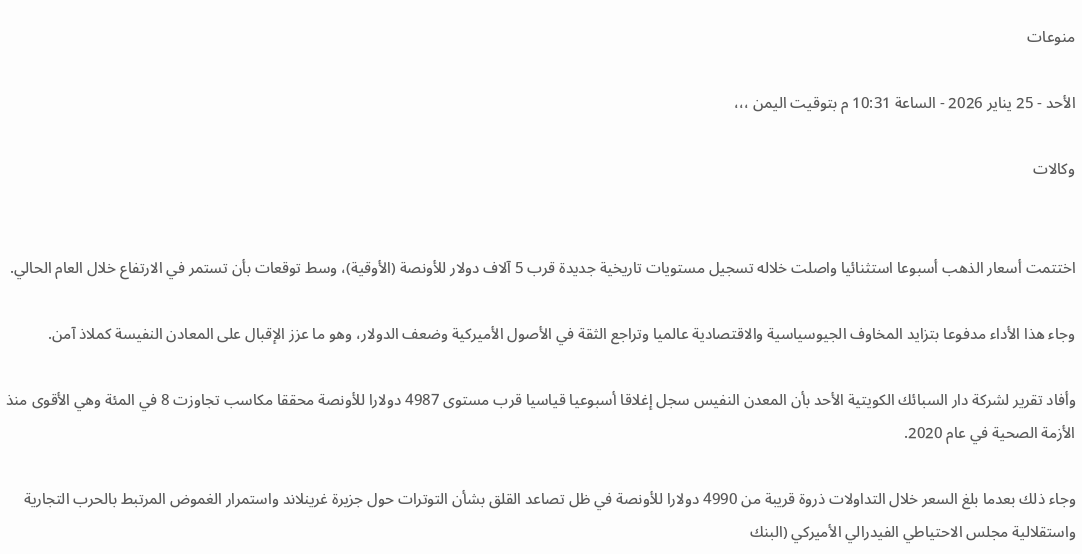منوعات

الأحد - 25 يناير 2026 - الساعة 10:31 م بتوقيت اليمن ،،،

وكالات


اختتمت أسعار الذهب أسبوعا استثنائيا واصلت خلاله تسجيل مستويات تاريخية جديدة قرب 5 آلاف دولار للأونصة (الأوقية)، وسط توقعات بأن تستمر في الارتفاع خلال العام الحالي.

وجاء هذا الأداء مدفوعا بتزايد المخاوف الجيوسياسية والاقتصادية عالميا وتراجع الثقة في الأصول الأميركية وضعف الدولار، وهو ما عزز الإقبال على المعادن النفيسة كملاذ آمن.

وأفاد تقرير لشركة دار السبائك الكويتية الأحد بأن المعدن النفيس سجل إغلاقا أسبوعيا قياسيا قرب مستوى 4987 دولارا للأونصة محققا مكاسب تجاوزت 8 في المئة وهي الأقوى منذ الأزمة الصحية في عام 2020.

وجاء ذلك بعدما بلغ السعر خلال التداولات ذروة قريبة من 4990 دولارا للأونصة في ظل تصاعد القلق بشأن التوترات حول جزيرة غرينلاند واستمرار الغموض المرتبط بالحرب التجارية واستقلالية مجلس الاحتياطي الفيدرالي الأميركي (البنك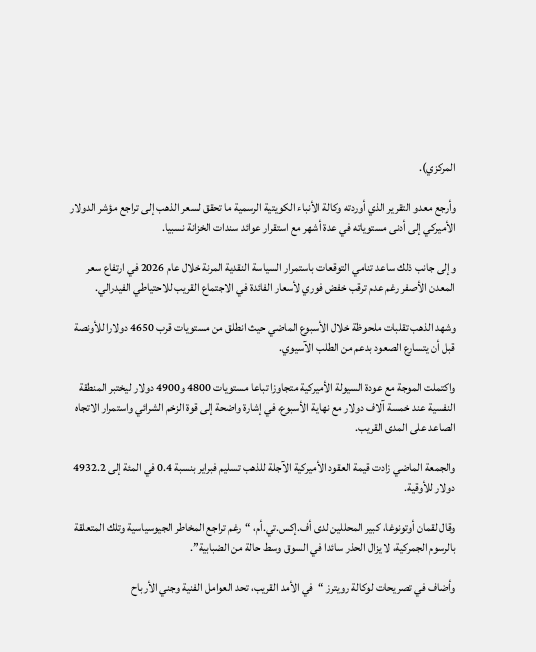المركزي).

وأرجع معدو التقرير الذي أوردته وكالة الأنباء الكويتية الرسمية ما تحقق لسعر الذهب إلى تراجع مؤشر الدولار الأميركي إلى أدنى مستوياته في عدة أشهر مع استقرار عوائد سندات الخزانة نسبيا.

وإلى جانب ذلك ساعد تنامي التوقعات باستمرار السياسة النقدية المرنة خلال عام 2026 في ارتفاع سعر المعدن الأصفر رغم عدم ترقب خفض فوري لأسعار الفائدة في الاجتماع القريب للاحتياطي الفيدرالي.

وشهد الذهب تقلبات ملحوظة خلال الأسبوع الماضي حيث انطلق من مستويات قرب 4650 دولارا للأونصة قبل أن يتسارع الصعود بدعم من الطلب الآسيوي.

واكتملت الموجة مع عودة السيولة الأميركية متجاوزا تباعا مستويات 4800 و4900 دولار ليختبر المنطقة النفسية عند خمسة آلاف دولار مع نهاية الأسبوع، في إشارة واضحة إلى قوة الزخم الشرائي واستمرار الاتجاه الصاعد على المدى القريب.

والجمعة الماضي زادت قيمة العقود الأميركية الآجلة للذهب تسليم فبراير بنسبة 0.4 في المئة إلى 4932.2 دولار للأوقية.

وقال لقمان أوتونوغا، كبير المحللين لدى أف.إكس.تي.أم، “رغم تراجع المخاطر الجيوسياسية وتلك المتعلقة بالرسوم الجمركية، لا يزال الحذر سائدا في السوق وسط حالة من الضبابية”.

وأضاف في تصريحات لوكالة رويترز “في الأمد القريب، تحد العوامل الفنية وجني الأرباح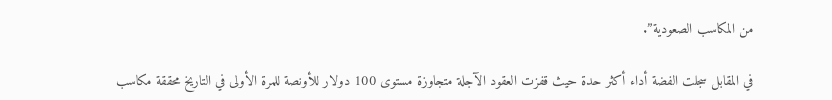من المكاسب الصعودية”.

في المقابل سجلت الفضة أداء أكثر حدة حيث قفزت العقود الآجلة متجاوزة مستوى 100 دولار للأونصة للمرة الأولى في التاريخ محققة مكاسب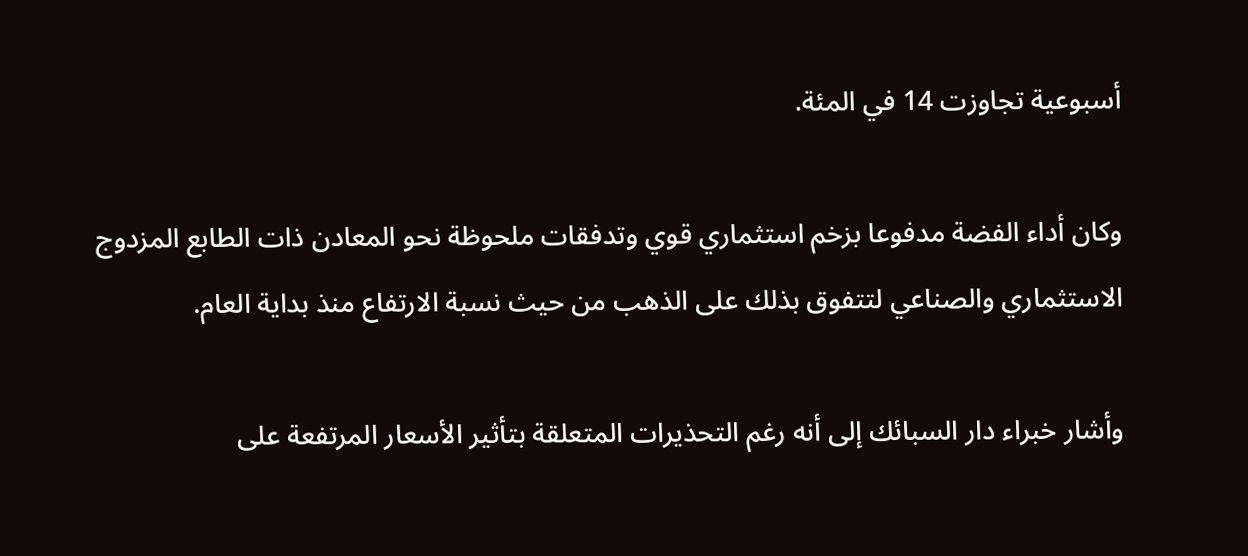أسبوعية تجاوزت 14 في المئة.

وكان أداء الفضة مدفوعا بزخم استثماري قوي وتدفقات ملحوظة نحو المعادن ذات الطابع المزدوج الاستثماري والصناعي لتتفوق بذلك على الذهب من حيث نسبة الارتفاع منذ بداية العام.

وأشار خبراء دار السبائك إلى أنه رغم التحذيرات المتعلقة بتأثير الأسعار المرتفعة على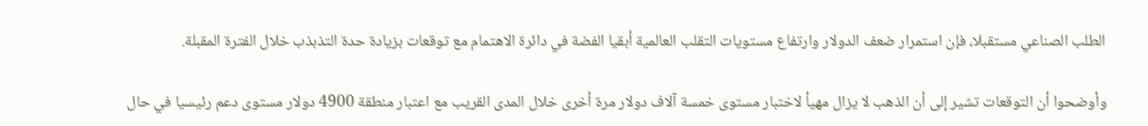الطلب الصناعي مستقبلا، فإن استمرار ضعف الدولار وارتفاع مستويات التقلب العالمية أبقيا الفضة في دائرة الاهتمام مع توقعات بزيادة حدة التذبذب خلال الفترة المقبلة.

وأوضحوا أن التوقعات تشير إلى أن الذهب لا يزال مهيأ لاختبار مستوى خمسة آلاف دولار مرة أخرى خلال المدى القريب مع اعتبار منطقة 4900 دولار مستوى دعم رئيسيا في حال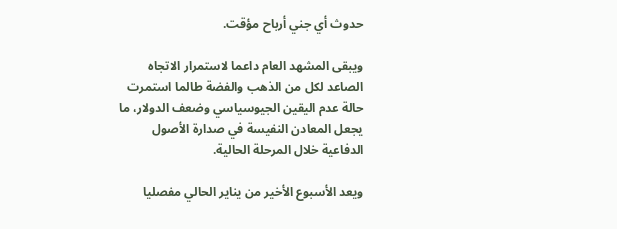حدوث أي جني أرباح مؤقت.

ويبقى المشهد العام داعما لاستمرار الاتجاه الصاعد لكل من الذهب والفضة طالما استمرت حالة عدم اليقين الجيوسياسي وضعف الدولار، ما يجعل المعادن النفيسة في صدارة الأصول الدفاعية خلال المرحلة الحالية.

ويعد الأسبوع الأخير من يناير الحالي مفصليا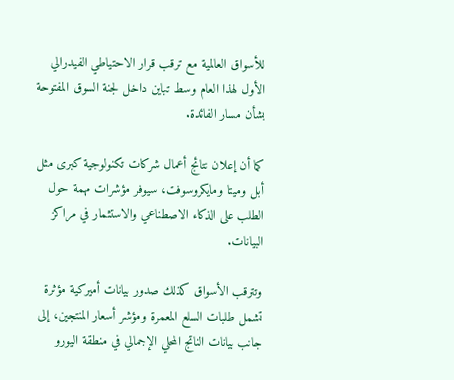للأسواق العالمية مع ترقب قرار الاحتياطي الفيدرالي الأول لهذا العام وسط تباين داخل لجنة السوق المفتوحة بشأن مسار الفائدة.

كما أن إعلان نتائج أعمال شركات تكنولوجية كبرى مثل أبل وميتا ومايكروسوفت، سيوفر مؤشرات مهمة حول الطلب على الذكاء الاصطناعي والاستثمار في مراكز البيانات.

وتترقب الأسواق كذلك صدور بيانات أميركية مؤثرة تشمل طلبات السلع المعمرة ومؤشر أسعار المنتجين، إلى جانب بيانات الناتج المحلي الإجمالي في منطقة اليورو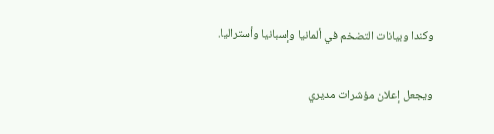وكندا وبيانات التضخم في ألمانيا وإسبانيا وأستراليا.

ويجعل إعلان مؤشرات مديري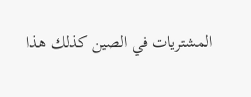المشتريات في الصين كذلك هذا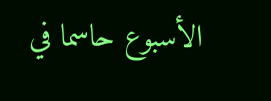الأسبوع حاسما في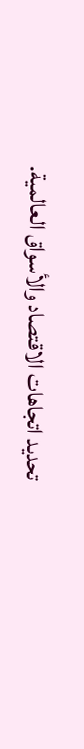تحديد اتجاهات الاقتصاد والأسواق العالمية.